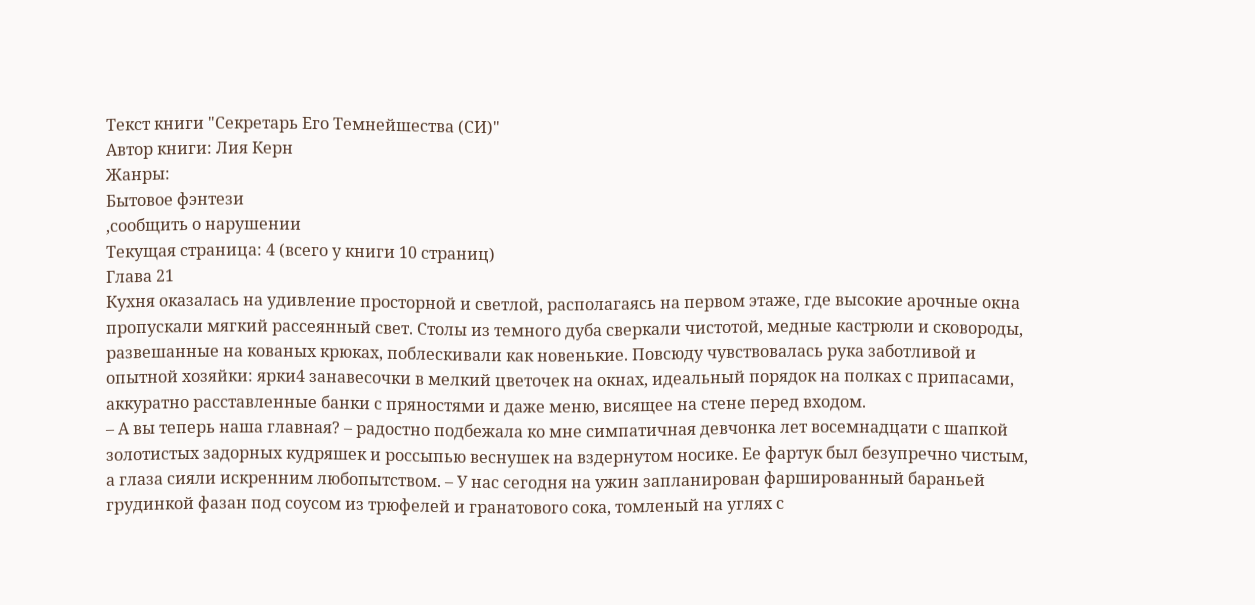Текст книги "Секретарь Его Темнейшества (СИ)"
Автор книги: Лия Керн
Жанры:
Бытовое фэнтези
,сообщить о нарушении
Текущая страница: 4 (всего у книги 10 страниц)
Глава 21
Кухня оказалась на удивление просторной и светлой, располагаясь на первом этаже, где высокие арочные окна пропускали мягкий рассеянный свет. Столы из темного дуба сверкали чистотой, медные кастрюли и сковороды, развешанные на кованых крюках, поблескивали как новенькие. Повсюду чувствовалась рука заботливой и опытной хозяйки: ярки4 занавесочки в мелкий цветочек на окнах, идеальный порядок на полках с припасами, аккуратно расставленные банки с пряностями и даже меню, висящее на стене перед входом.
– А вы теперь наша главная? – радостно подбежала ко мне симпатичная девчонка лет восемнадцати с шапкой золотистых задорных кудряшек и россыпью веснушек на вздернутом носике. Ее фартук был безупречно чистым, а глаза сияли искренним любопытством. – У нас сегодня на ужин запланирован фаршированный бараньей грудинкой фазан под соусом из трюфелей и гранатового сока, томленый на углях с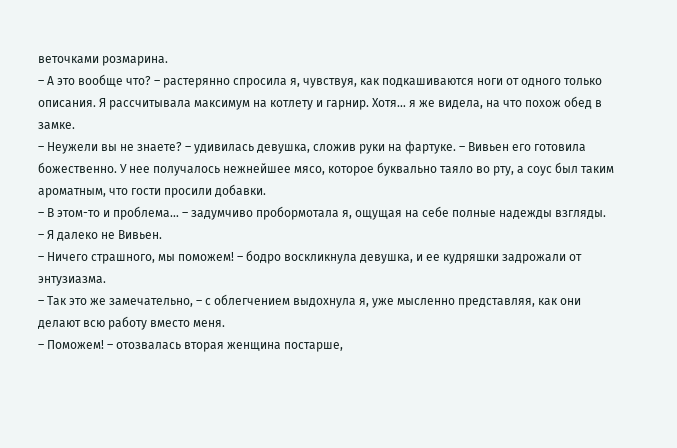веточками розмарина.
– А это вообще что? – растерянно спросила я, чувствуя, как подкашиваются ноги от одного только описания. Я рассчитывала максимум на котлету и гарнир. Хотя… я же видела, на что похож обед в замке.
– Неужели вы не знаете? – удивилась девушка, сложив руки на фартуке. – Вивьен его готовила божественно. У нее получалось нежнейшее мясо, которое буквально таяло во рту, а соус был таким ароматным, что гости просили добавки.
– В этом-то и проблема… – задумчиво пробормотала я, ощущая на себе полные надежды взгляды. – Я далеко не Вивьен.
– Ничего страшного, мы поможем! – бодро воскликнула девушка, и ее кудряшки задрожали от энтузиазма.
– Так это же замечательно, – с облегчением выдохнула я, уже мысленно представляя, как они делают всю работу вместо меня.
– Поможем! – отозвалась вторая женщина постарше,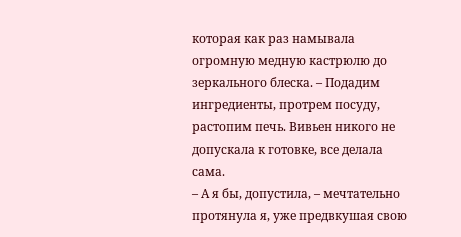которая как раз намывала огромную медную кастрюлю до зеркального блеска. – Подадим ингредиенты, протрем посуду, растопим печь. Вивьен никого не допускала к готовке, все делала сама.
– А я бы, допустила, – мечтательно протянула я, уже предвкушая свою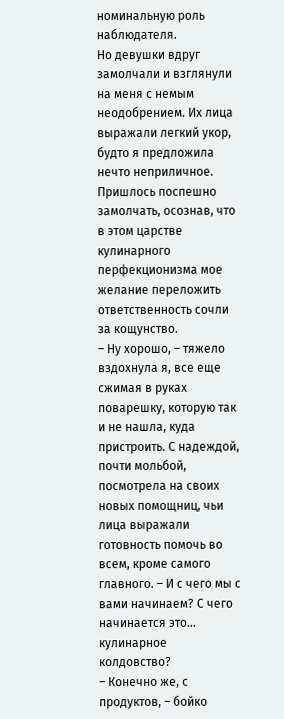номинальную роль наблюдателя.
Но девушки вдруг замолчали и взглянули на меня с немым неодобрением. Их лица выражали легкий укор, будто я предложила нечто неприличное. Пришлось поспешно замолчать, осознав, что в этом царстве кулинарного перфекционизма мое желание переложить ответственность сочли за кощунство.
– Ну хорошо, – тяжело вздохнула я, все еще сжимая в руках поварешку, которую так и не нашла, куда пристроить. С надеждой, почти мольбой, посмотрела на своих новых помощниц, чьи лица выражали готовность помочь во всем, кроме самого главного. – И с чего мы с вами начинаем? С чего начинается это… кулинарное колдовство?
– Конечно же, с продуктов, – бойко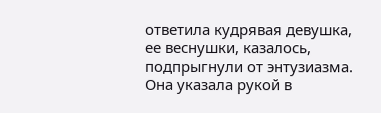ответила кудрявая девушка, ее веснушки, казалось, подпрыгнули от энтузиазма. Она указала рукой в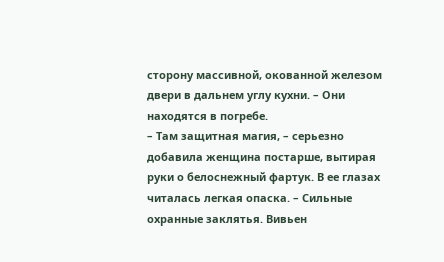сторону массивной, окованной железом двери в дальнем углу кухни. – Они находятся в погребе.
– Там защитная магия, – серьезно добавила женщина постарше, вытирая руки о белоснежный фартук. В ее глазах читалась легкая опаска. – Сильные охранные заклятья. Вивьен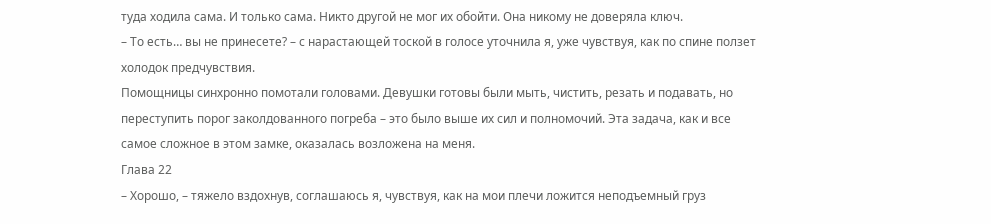туда ходила сама. И только сама. Никто другой не мог их обойти. Она никому не доверяла ключ.
– То есть… вы не принесете? – с нарастающей тоской в голосе уточнила я, уже чувствуя, как по спине ползет холодок предчувствия.
Помощницы синхронно помотали головами. Девушки готовы были мыть, чистить, резать и подавать, но переступить порог заколдованного погреба – это было выше их сил и полномочий. Эта задача, как и все самое сложное в этом замке, оказалась возложена на меня.
Глава 22
– Хорошо, – тяжело вздохнув, соглашаюсь я, чувствуя, как на мои плечи ложится неподъемный груз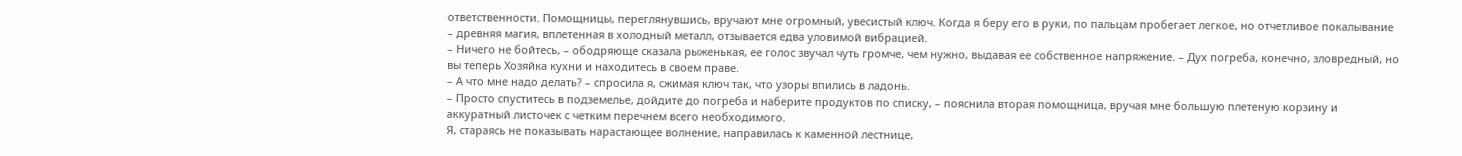ответственности. Помощницы, переглянувшись, вручают мне огромный, увесистый ключ. Когда я беру его в руки, по пальцам пробегает легкое, но отчетливое покалывание – древняя магия, вплетенная в холодный металл, отзывается едва уловимой вибрацией.
– Ничего не бойтесь, – ободряюще сказала рыженькая, ее голос звучал чуть громче, чем нужно, выдавая ее собственное напряжение. – Дух погреба, конечно, зловредный, но вы теперь Хозяйка кухни и находитесь в своем праве.
– А что мне надо делать? – спросила я, сжимая ключ так, что узоры впились в ладонь.
– Просто спуститесь в подземелье, дойдите до погреба и наберите продуктов по списку, – пояснила вторая помощница, вручая мне большую плетеную корзину и аккуратный листочек с четким перечнем всего необходимого.
Я, стараясь не показывать нарастающее волнение, направилась к каменной лестнице,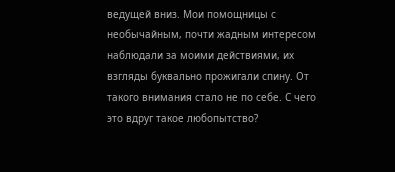ведущей вниз. Мои помощницы с необычайным, почти жадным интересом наблюдали за моими действиями, их взгляды буквально прожигали спину. От такого внимания стало не по себе. С чего это вдруг такое любопытство?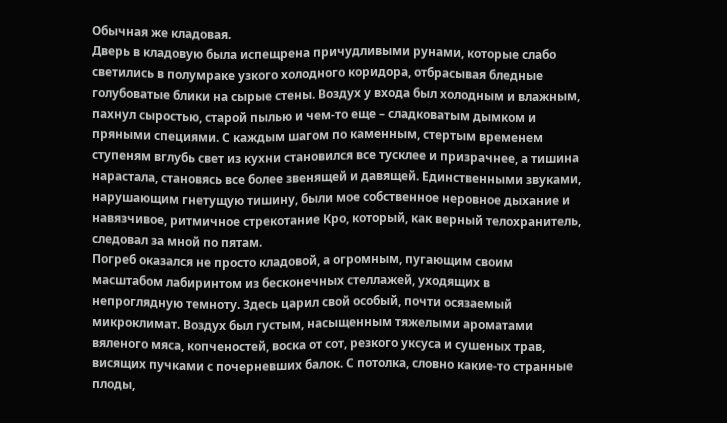Обычная же кладовая.
Дверь в кладовую была испещрена причудливыми рунами, которые слабо светились в полумраке узкого холодного коридора, отбрасывая бледные голубоватые блики на сырые стены. Воздух у входа был холодным и влажным, пахнул сыростью, старой пылью и чем-то еще – сладковатым дымком и пряными специями. С каждым шагом по каменным, стертым временем ступеням вглубь свет из кухни становился все тусклее и призрачнее, а тишина нарастала, становясь все более звенящей и давящей. Единственными звуками, нарушающим гнетущую тишину, были мое собственное неровное дыхание и навязчивое, ритмичное стрекотание Кро, который, как верный телохранитель, следовал за мной по пятам.
Погреб оказался не просто кладовой, а огромным, пугающим своим масштабом лабиринтом из бесконечных стеллажей, уходящих в непроглядную темноту. Здесь царил свой особый, почти осязаемый микроклимат. Воздух был густым, насыщенным тяжелыми ароматами вяленого мяса, копченостей, воска от сот, резкого уксуса и сушеных трав, висящих пучками с почерневших балок. С потолка, словно какие-то странные плоды,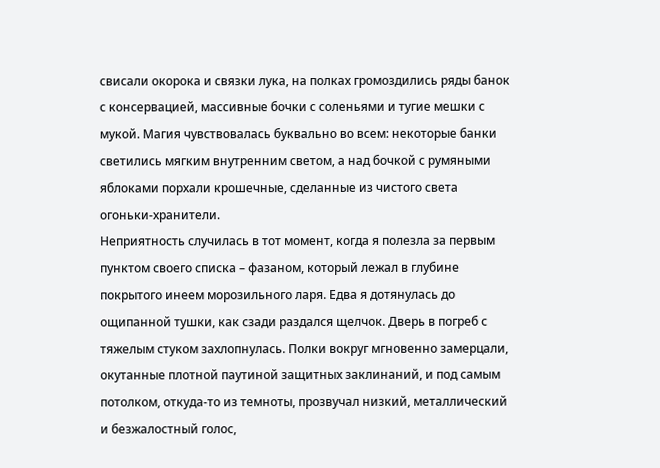свисали окорока и связки лука, на полках громоздились ряды банок с консервацией, массивные бочки с соленьями и тугие мешки с мукой. Магия чувствовалась буквально во всем: некоторые банки светились мягким внутренним светом, а над бочкой с румяными яблоками порхали крошечные, сделанные из чистого света огоньки-хранители.
Неприятность случилась в тот момент, когда я полезла за первым пунктом своего списка – фазаном, который лежал в глубине покрытого инеем морозильного ларя. Едва я дотянулась до ощипанной тушки, как сзади раздался щелчок. Дверь в погреб с тяжелым стуком захлопнулась. Полки вокруг мгновенно замерцали, окутанные плотной паутиной защитных заклинаний, и под самым потолком, откуда-то из темноты, прозвучал низкий, металлический и безжалостный голос,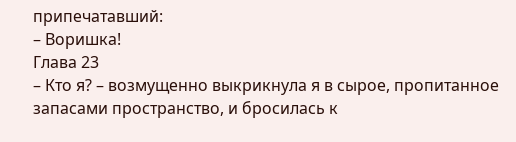припечатавший:
– Воришка!
Глава 23
– Кто я? – возмущенно выкрикнула я в сырое, пропитанное запасами пространство, и бросилась к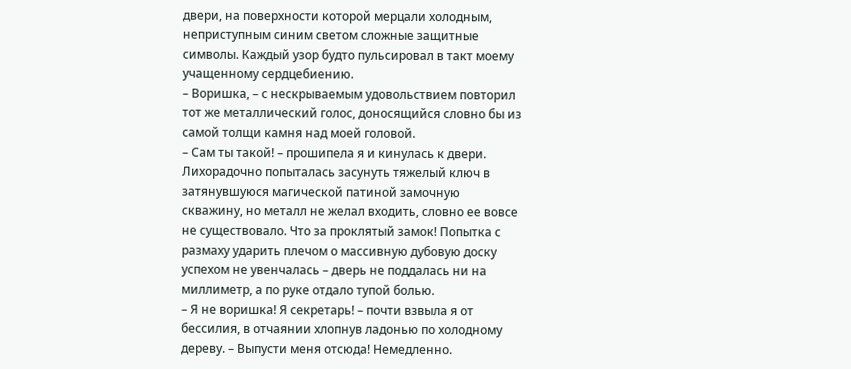двери, на поверхности которой мерцали холодным, неприступным синим светом сложные защитные символы. Каждый узор будто пульсировал в такт моему учащенному сердцебиению.
– Воришка, – с нескрываемым удовольствием повторил тот же металлический голос, доносящийся словно бы из самой толщи камня над моей головой.
– Сам ты такой! – прошипела я и кинулась к двери.
Лихорадочно попыталась засунуть тяжелый ключ в затянувшуюся магической патиной замочную скважину, но металл не желал входить, словно ее вовсе не существовало. Что за проклятый замок! Попытка с размаху ударить плечом о массивную дубовую доску успехом не увенчалась – дверь не поддалась ни на миллиметр, а по руке отдало тупой болью.
– Я не воришка! Я секретарь! – почти взвыла я от бессилия, в отчаянии хлопнув ладонью по холодному дереву. – Выпусти меня отсюда! Немедленно.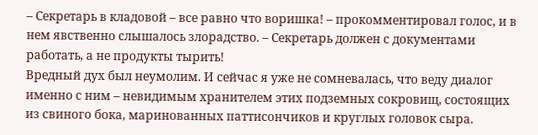– Секретарь в кладовой – все равно что воришка! – прокомментировал голос, и в нем явственно слышалось злорадство. – Секретарь должен с документами работать, а не продукты тырить!
Вредный дух был неумолим. И сейчас я уже не сомневалась, что веду диалог именно с ним – невидимым хранителем этих подземных сокровищ, состоящих из свиного бока, маринованных паттисончиков и круглых головок сыра.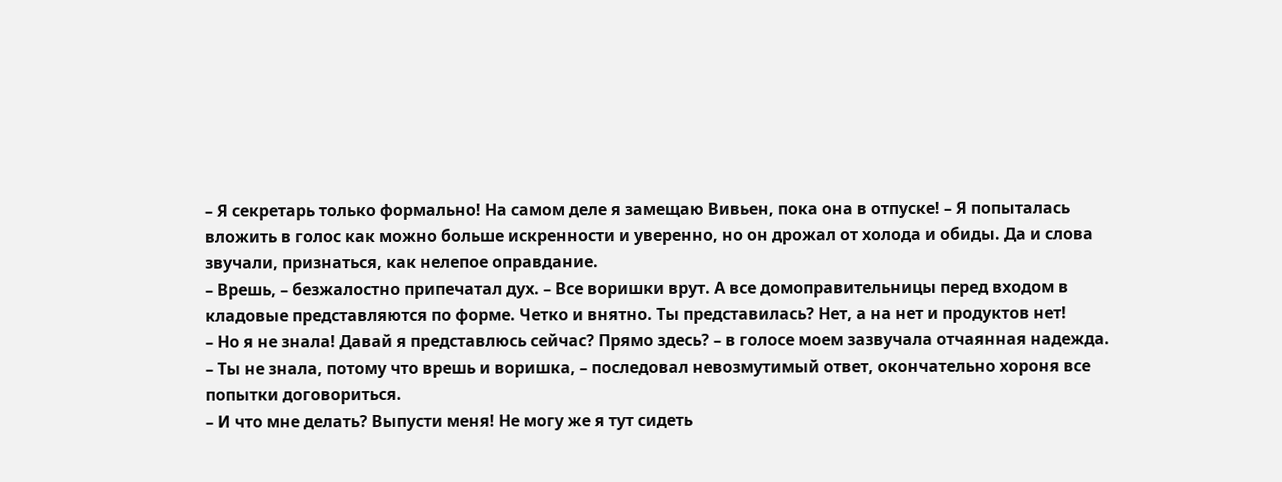– Я секретарь только формально! На самом деле я замещаю Вивьен, пока она в отпуске! – Я попыталась вложить в голос как можно больше искренности и уверенно, но он дрожал от холода и обиды. Да и слова звучали, признаться, как нелепое оправдание.
– Врешь, – безжалостно припечатал дух. – Все воришки врут. А все домоправительницы перед входом в кладовые представляются по форме. Четко и внятно. Ты представилась? Нет, а на нет и продуктов нет!
– Но я не знала! Давай я представлюсь сейчас? Прямо здесь? – в голосе моем зазвучала отчаянная надежда.
– Ты не знала, потому что врешь и воришка, – последовал невозмутимый ответ, окончательно хороня все попытки договориться.
– И что мне делать? Выпусти меня! Не могу же я тут сидеть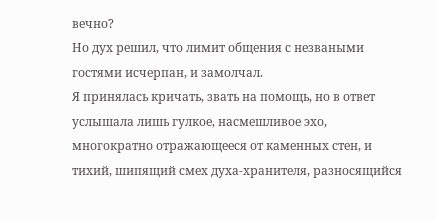вечно?
Но дух решил, что лимит общения с незваными гостями исчерпан, и замолчал.
Я принялась кричать, звать на помощь, но в ответ услышала лишь гулкое, насмешливое эхо, многократно отражающееся от каменных стен, и тихий, шипящий смех духа-хранителя, разносящийся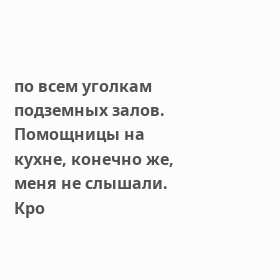по всем уголкам подземных залов. Помощницы на кухне, конечно же, меня не слышали. Кро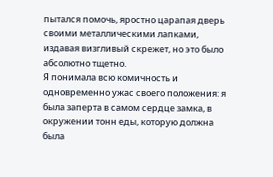пытался помочь, яростно царапая дверь своими металлическими лапками, издавая визгливый скрежет, но это было абсолютно тщетно.
Я понимала всю комичность и одновременно ужас своего положения: я была заперта в самом сердце замка, в окружении тонн еды, которую должна была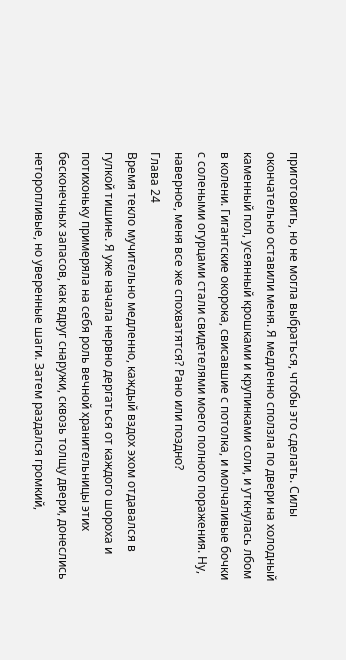приготовить, но не могла выбраться, чтобы это сделать. Силы окончательно оставили меня. Я медленно сползла по двери на холодный каменный пол, усеянный крошками и крупинками соли, и уткнулась лбом в колени. Гигантские окорока, свисавшие с потолка, и молчаливые бочки с солеными огурцами стали свидетелями моего полного поражения. Ну, наверное, меня все же спохватятся? Рано или поздно?
Глава 24
Время текло мучительно медленно, каждый вздох эхом отдавался в гулкой тишине. Я уже начала нервно дергаться от каждого шороха и потихоньку примеряла на себя роль вечной хранительницы этих бесконечных запасов, как вдруг снаружи, сквозь толщу двери, донеслись неторопливые, но уверенные шаги. Затем раздался громкий,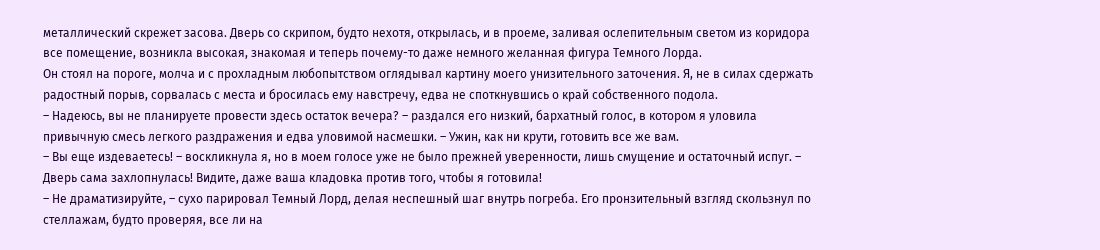металлический скрежет засова. Дверь со скрипом, будто нехотя, открылась, и в проеме, заливая ослепительным светом из коридора все помещение, возникла высокая, знакомая и теперь почему-то даже немного желанная фигура Темного Лорда.
Он стоял на пороге, молча и с прохладным любопытством оглядывал картину моего унизительного заточения. Я, не в силах сдержать радостный порыв, сорвалась с места и бросилась ему навстречу, едва не споткнувшись о край собственного подола.
– Надеюсь, вы не планируете провести здесь остаток вечера? – раздался его низкий, бархатный голос, в котором я уловила привычную смесь легкого раздражения и едва уловимой насмешки. – Ужин, как ни крути, готовить все же вам.
– Вы еще издеваетесь! – воскликнула я, но в моем голосе уже не было прежней уверенности, лишь смущение и остаточный испуг. – Дверь сама захлопнулась! Видите, даже ваша кладовка против того, чтобы я готовила!
– Не драматизируйте, – сухо парировал Темный Лорд, делая неспешный шаг внутрь погреба. Его пронзительный взгляд скользнул по стеллажам, будто проверяя, все ли на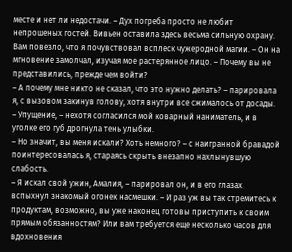месте и нет ли недостачи. – Дух погреба просто не любит непрошеных гостей. Вивьен оставила здесь весьма сильную охрану. Вам повезло, что я почувствовал всплеск чужеродной магии. – Он на мгновение замолчал, изучая мое растерянное лицо. – Почему вы не представились, прежде чем войти?
– А почему мне никто не сказал, что это нужно делать? – парировала я, с вызовом закинув голову, хотя внутри все сжималось от досады.
– Упущение, – нехотя согласился мой коварный наниматель, и в уголке его губ дрогнула тень улыбки.
– Но значит, вы меня искали? Хоть немного? – с наигранной бравадой поинтересовалась я, стараясь скрыть внезапно нахлынувшую слабость.
– Я искал свой ужин, Амалия, – парировал он, и в его глазах вспыхнул знакомый огонек насмешки. – И раз уж вы так стремитесь к продуктам, возможно, вы уже наконец готовы приступить к своим прямым обязанностям? Или вам требуется еще несколько часов для вдохновения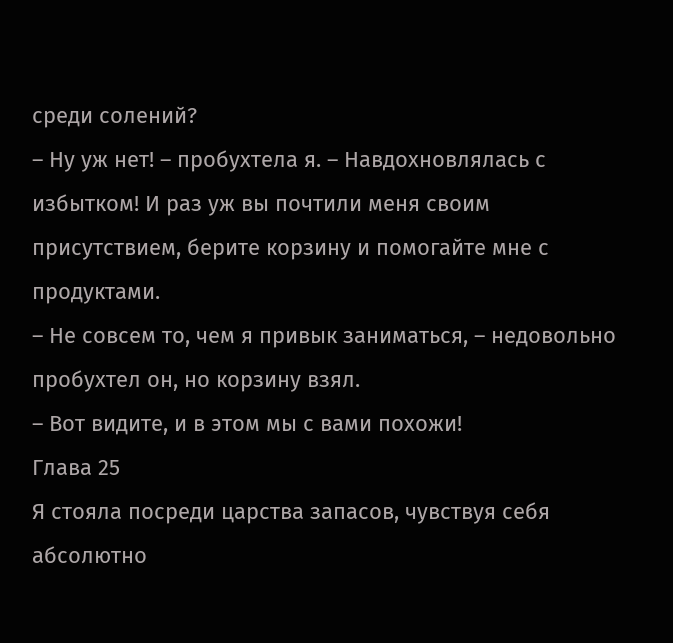среди солений?
– Ну уж нет! – пробухтела я. – Навдохновлялась с избытком! И раз уж вы почтили меня своим присутствием, берите корзину и помогайте мне с продуктами.
– Не совсем то, чем я привык заниматься, – недовольно пробухтел он, но корзину взял.
– Вот видите, и в этом мы с вами похожи!
Глава 25
Я стояла посреди царства запасов, чувствуя себя абсолютно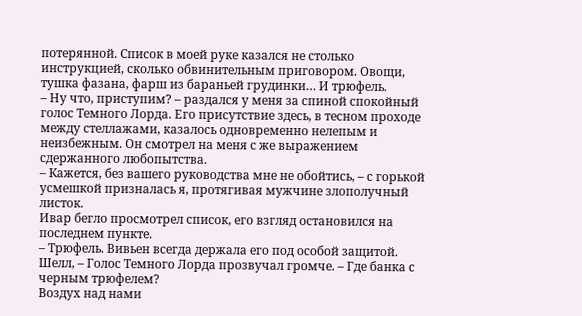потерянной. Список в моей руке казался не столько инструкцией, сколько обвинительным приговором. Овощи, тушка фазана, фарш из бараньей грудинки… И трюфель.
– Ну что, приступим? – раздался у меня за спиной спокойный голос Темного Лорда. Его присутствие здесь, в тесном проходе между стеллажами, казалось одновременно нелепым и неизбежным. Он смотрел на меня с же выражением сдержанного любопытства.
– Кажется, без вашего руководства мне не обойтись, – с горькой усмешкой призналась я, протягивая мужчине злополучный листок.
Ивар бегло просмотрел список, его взгляд остановился на последнем пункте.
– Трюфель. Вивьен всегда держала его под особой защитой. Шелл, – Голос Темного Лорда прозвучал громче. – Где банка с черным трюфелем?
Воздух над нами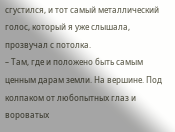сгустился, и тот самый металлический голос, который я уже слышала, прозвучал с потолка.
– Там, где и положено быть самым ценным дарам земли. На вершине. Под колпаком от любопытных глаз и вороватых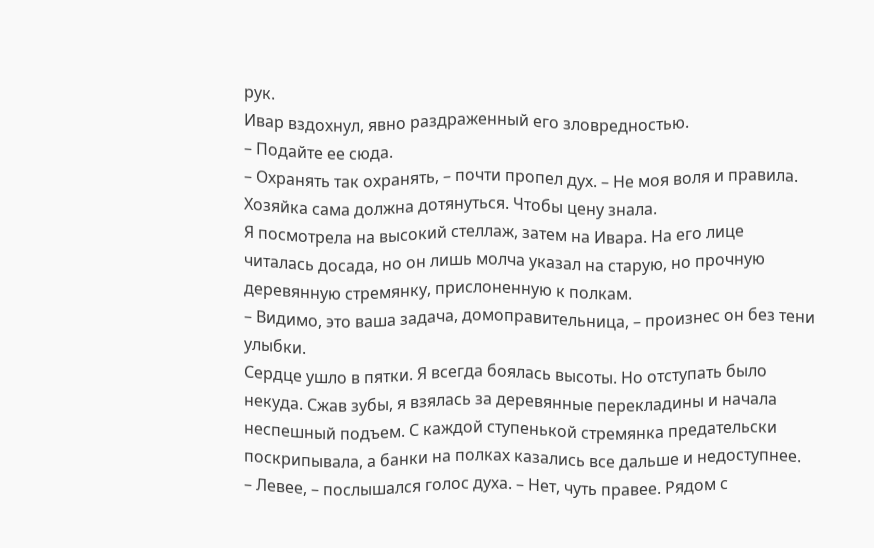рук.
Ивар вздохнул, явно раздраженный его зловредностью.
– Подайте ее сюда.
– Охранять так охранять, – почти пропел дух. – Не моя воля и правила. Хозяйка сама должна дотянуться. Чтобы цену знала.
Я посмотрела на высокий стеллаж, затем на Ивара. На его лице читалась досада, но он лишь молча указал на старую, но прочную деревянную стремянку, прислоненную к полкам.
– Видимо, это ваша задача, домоправительница, – произнес он без тени улыбки.
Сердце ушло в пятки. Я всегда боялась высоты. Но отступать было некуда. Сжав зубы, я взялась за деревянные перекладины и начала неспешный подъем. С каждой ступенькой стремянка предательски поскрипывала, а банки на полках казались все дальше и недоступнее.
– Левее, – послышался голос духа. – Нет, чуть правее. Рядом с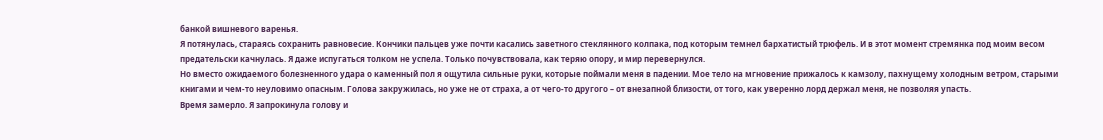банкой вишневого варенья.
Я потянулась, стараясь сохранить равновесие. Кончики пальцев уже почти касались заветного стеклянного колпака, под которым темнел бархатистый трюфель. И в этот момент стремянка под моим весом предательски качнулась. Я даже испугаться толком не успела. Только почувствовала, как теряю опору, и мир перевернулся.
Но вместо ожидаемого болезненного удара о каменный пол я ощутила сильные руки, которые поймали меня в падении. Мое тело на мгновение прижалось к камзолу, пахнущему холодным ветром, старыми книгами и чем-то неуловимо опасным. Голова закружилась, но уже не от страха, а от чего-то другого – от внезапной близости, от того, как уверенно лорд держал меня, не позволяя упасть.
Время замерло. Я запрокинула голову и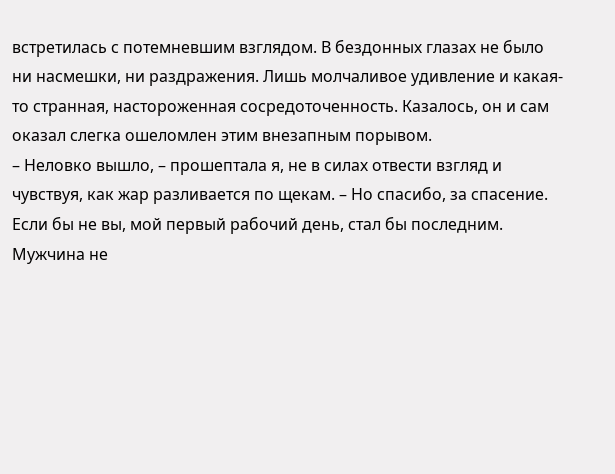встретилась с потемневшим взглядом. В бездонных глазах не было ни насмешки, ни раздражения. Лишь молчаливое удивление и какая-то странная, настороженная сосредоточенность. Казалось, он и сам оказал слегка ошеломлен этим внезапным порывом.
– Неловко вышло, – прошептала я, не в силах отвести взгляд и чувствуя, как жар разливается по щекам. – Но спасибо, за спасение. Если бы не вы, мой первый рабочий день, стал бы последним.
Мужчина не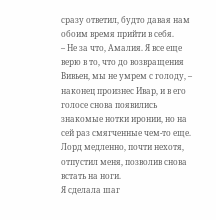сразу ответил, будто давая нам обоим время прийти в себя.
– Не за что, Амалия. Я все еще верю в то, что до возвращения Вивьен, мы не умрем с голоду, – наконец произнес Ивар, и в его голосе снова появились знакомые нотки иронии, но на сей раз смягченные чем-то еще. Лорд медленно, почти нехотя, отпустил меня, позволив снова встать на ноги.
Я сделала шаг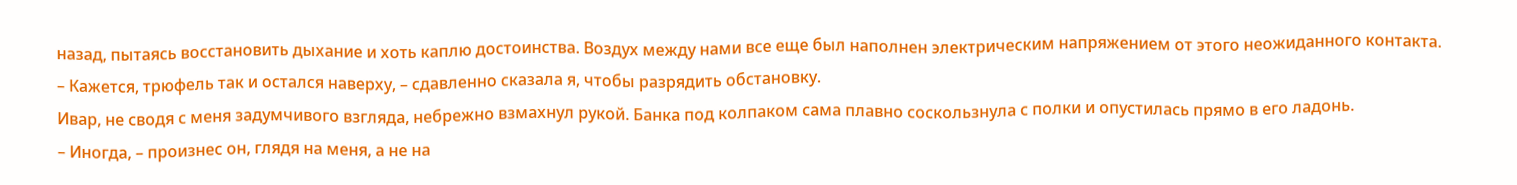назад, пытаясь восстановить дыхание и хоть каплю достоинства. Воздух между нами все еще был наполнен электрическим напряжением от этого неожиданного контакта.
– Кажется, трюфель так и остался наверху, – сдавленно сказала я, чтобы разрядить обстановку.
Ивар, не сводя с меня задумчивого взгляда, небрежно взмахнул рукой. Банка под колпаком сама плавно соскользнула с полки и опустилась прямо в его ладонь.
– Иногда, – произнес он, глядя на меня, а не на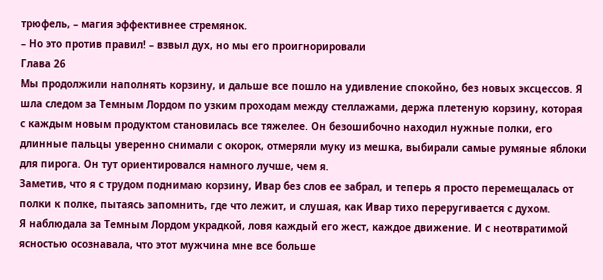трюфель, – магия эффективнее стремянок.
– Но это против правил! – взвыл дух, но мы его проигнорировали
Глава 26
Мы продолжили наполнять корзину, и дальше все пошло на удивление спокойно, без новых эксцессов. Я шла следом за Темным Лордом по узким проходам между стеллажами, держа плетеную корзину, которая с каждым новым продуктом становилась все тяжелее. Он безошибочно находил нужные полки, его длинные пальцы уверенно снимали с окорок, отмеряли муку из мешка, выбирали самые румяные яблоки для пирога. Он тут ориентировался намного лучше, чем я.
Заметив, что я с трудом поднимаю корзину, Ивар без слов ее забрал, и теперь я просто перемещалась от полки к полке, пытаясь запомнить, где что лежит, и слушая, как Ивар тихо переругивается с духом.
Я наблюдала за Темным Лордом украдкой, ловя каждый его жест, каждое движение. И с неотвратимой ясностью осознавала, что этот мужчина мне все больше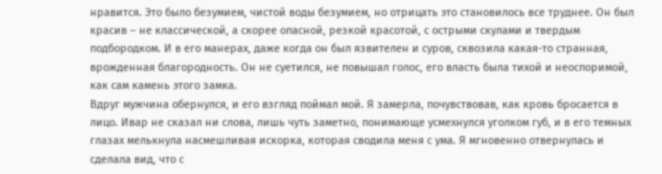нравится. Это было безумием, чистой воды безумием, но отрицать это становилось все труднее. Он был красив – не классической, а скорее опасной, резкой красотой, с острыми скулами и твердым подбородком. И в его манерах, даже когда он был язвителен и суров, сквозила какая-то странная, врожденная благородность. Он не суетился, не повышал голос, его власть была тихой и неоспоримой, как сам камень этого замка.
Вдруг мужчина обернулся, и его взгляд поймал мой. Я замерла, почувствовав, как кровь бросается в лицо. Ивар не сказал ни слова, лишь чуть заметно, понимающе усмехнулся уголком губ, и в его темных глазах мелькнула насмешливая искорка, которая сводила меня с ума. Я мгновенно отвернулась и сделала вид, что с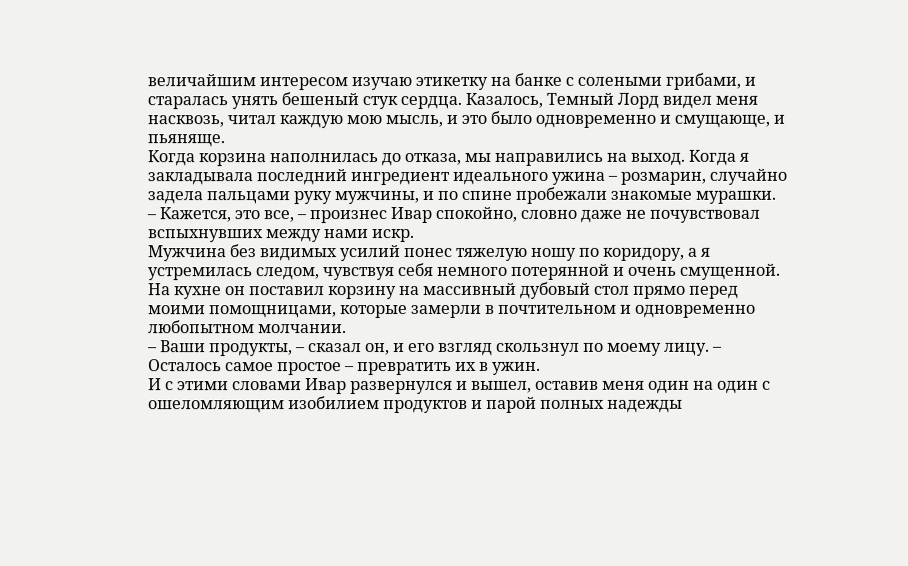величайшим интересом изучаю этикетку на банке с солеными грибами, и старалась унять бешеный стук сердца. Казалось, Темный Лорд видел меня насквозь, читал каждую мою мысль, и это было одновременно и смущающе, и пьяняще.
Когда корзина наполнилась до отказа, мы направились на выход. Когда я закладывала последний ингредиент идеального ужина – розмарин, случайно задела пальцами руку мужчины, и по спине пробежали знакомые мурашки.
– Кажется, это все, – произнес Ивар спокойно, словно даже не почувствовал вспыхнувших между нами искр.
Мужчина без видимых усилий понес тяжелую ношу по коридору, а я устремилась следом, чувствуя себя немного потерянной и очень смущенной.
На кухне он поставил корзину на массивный дубовый стол прямо перед моими помощницами, которые замерли в почтительном и одновременно любопытном молчании.
– Ваши продукты, – сказал он, и его взгляд скользнул по моему лицу. – Осталось самое простое – превратить их в ужин.
И с этими словами Ивар развернулся и вышел, оставив меня один на один с ошеломляющим изобилием продуктов и парой полных надежды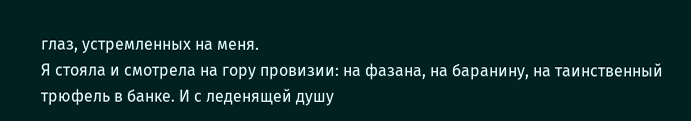глаз, устремленных на меня.
Я стояла и смотрела на гору провизии: на фазана, на баранину, на таинственный трюфель в банке. И с леденящей душу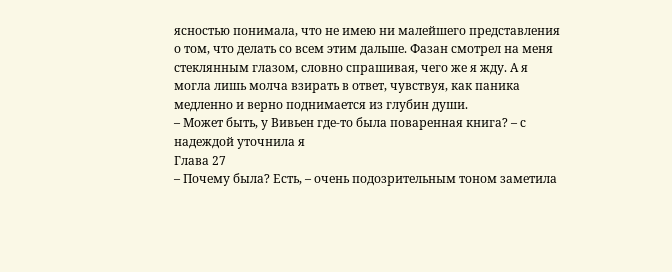ясностью понимала, что не имею ни малейшего представления о том, что делать со всем этим дальше. Фазан смотрел на меня стеклянным глазом, словно спрашивая, чего же я жду. А я могла лишь молча взирать в ответ, чувствуя, как паника медленно и верно поднимается из глубин души.
– Может быть, у Вивьен где-то была поваренная книга? – с надеждой уточнила я
Глава 27
– Почему была? Есть, – очень подозрительным тоном заметила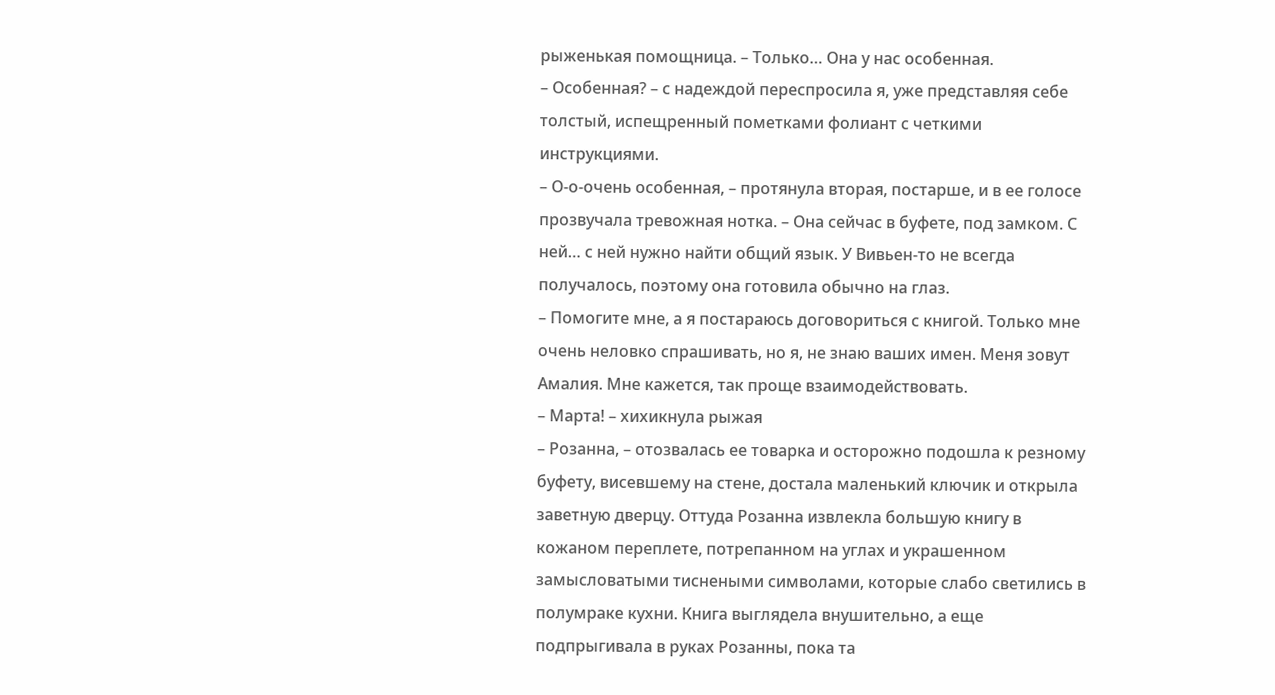рыженькая помощница. – Только… Она у нас особенная.
– Особенная? – с надеждой переспросила я, уже представляя себе толстый, испещренный пометками фолиант с четкими инструкциями.
– О-о-очень особенная, – протянула вторая, постарше, и в ее голосе прозвучала тревожная нотка. – Она сейчас в буфете, под замком. С ней… с ней нужно найти общий язык. У Вивьен-то не всегда получалось, поэтому она готовила обычно на глаз.
– Помогите мне, а я постараюсь договориться с книгой. Только мне очень неловко спрашивать, но я, не знаю ваших имен. Меня зовут Амалия. Мне кажется, так проще взаимодействовать.
– Марта! – хихикнула рыжая
– Розанна, – отозвалась ее товарка и осторожно подошла к резному буфету, висевшему на стене, достала маленький ключик и открыла заветную дверцу. Оттуда Розанна извлекла большую книгу в кожаном переплете, потрепанном на углах и украшенном замысловатыми тиснеными символами, которые слабо светились в полумраке кухни. Книга выглядела внушительно, а еще подпрыгивала в руках Розанны, пока та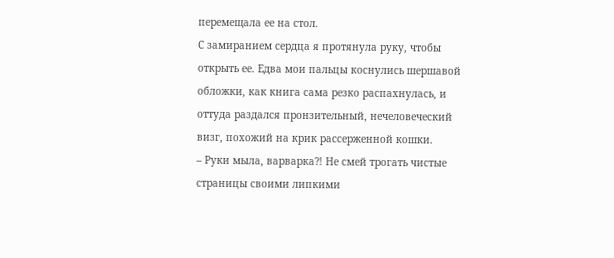перемещала ее на стол.
С замиранием сердца я протянула руку, чтобы открыть ее. Едва мои пальцы коснулись шершавой обложки, как книга сама резко распахнулась, и оттуда раздался пронзительный, нечеловеческий визг, похожий на крик рассерженной кошки.
– Руки мыла, варварка⁈ Не смей трогать чистые страницы своими липкими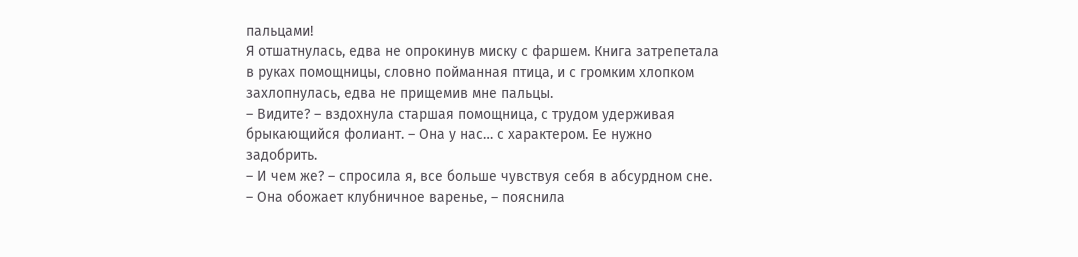пальцами!
Я отшатнулась, едва не опрокинув миску с фаршем. Книга затрепетала в руках помощницы, словно пойманная птица, и с громким хлопком захлопнулась, едва не прищемив мне пальцы.
– Видите? – вздохнула старшая помощница, с трудом удерживая брыкающийся фолиант. – Она у нас… с характером. Ее нужно задобрить.
– И чем же? – спросила я, все больше чувствуя себя в абсурдном сне.
– Она обожает клубничное варенье, – пояснила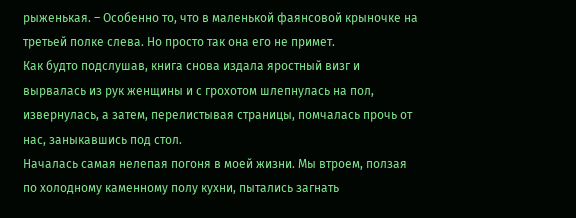рыженькая. – Особенно то, что в маленькой фаянсовой крыночке на третьей полке слева. Но просто так она его не примет.
Как будто подслушав, книга снова издала яростный визг и вырвалась из рук женщины и с грохотом шлепнулась на пол, извернулась, а затем, перелистывая страницы, помчалась прочь от нас, заныкавшись под стол.
Началась самая нелепая погоня в моей жизни. Мы втроем, ползая по холодному каменному полу кухни, пытались загнать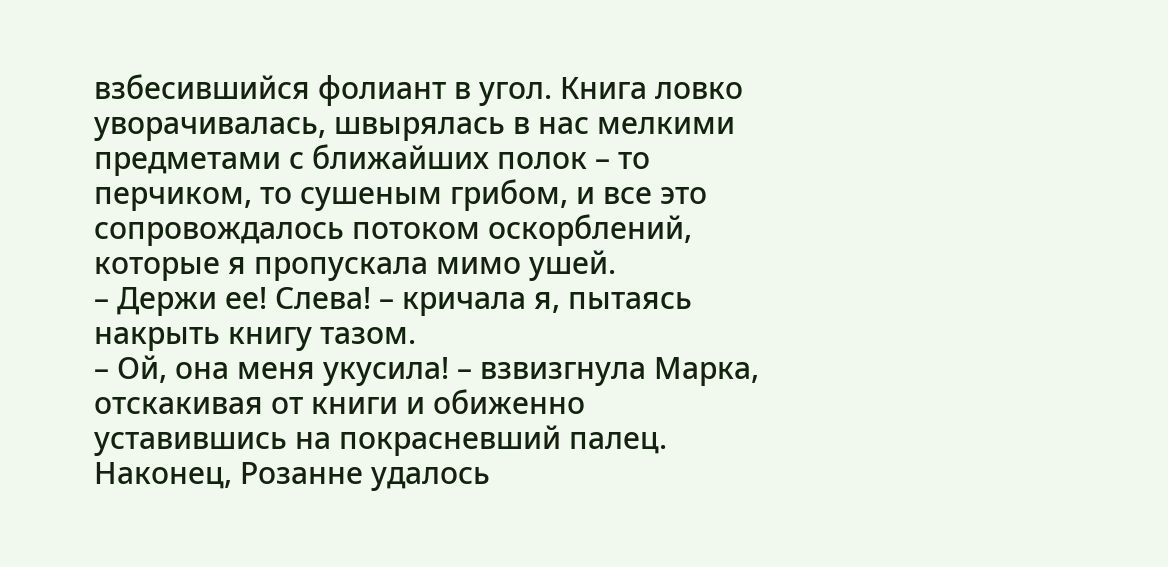взбесившийся фолиант в угол. Книга ловко уворачивалась, швырялась в нас мелкими предметами с ближайших полок – то перчиком, то сушеным грибом, и все это сопровождалось потоком оскорблений, которые я пропускала мимо ушей.
– Держи ее! Слева! – кричала я, пытаясь накрыть книгу тазом.
– Ой, она меня укусила! – взвизгнула Марка, отскакивая от книги и обиженно уставившись на покрасневший палец.
Наконец, Розанне удалось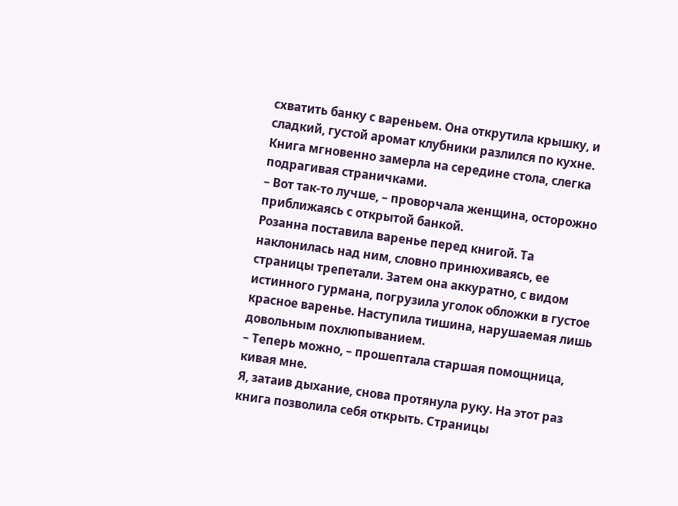схватить банку с вареньем. Она открутила крышку, и сладкий, густой аромат клубники разлился по кухне. Книга мгновенно замерла на середине стола, слегка подрагивая страничками.
– Вот так-то лучше, – проворчала женщина, осторожно приближаясь с открытой банкой.
Розанна поставила варенье перед книгой. Та наклонилась над ним, словно принюхиваясь, ее страницы трепетали. Затем она аккуратно, с видом истинного гурмана, погрузила уголок обложки в густое красное варенье. Наступила тишина, нарушаемая лишь довольным похлюпыванием.
– Теперь можно, – прошептала старшая помощница, кивая мне.
Я, затаив дыхание, снова протянула руку. На этот раз книга позволила себя открыть. Страницы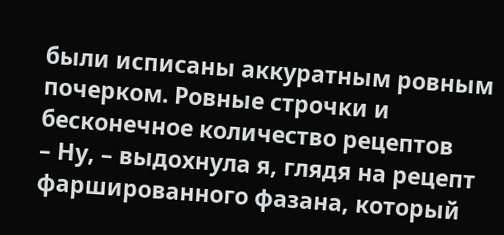были исписаны аккуратным ровным почерком. Ровные строчки и бесконечное количество рецептов
– Ну, – выдохнула я, глядя на рецепт фаршированного фазана, который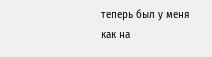теперь был у меня как на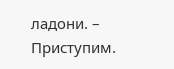ладони. – Приступим.